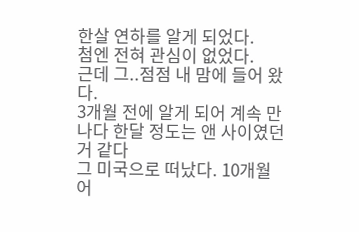한살 연하를 알게 되었다.
첨엔 전혀 관심이 없었다.
근데 그..점점 내 맘에 들어 왔다.
3개월 전에 알게 되어 계속 만나다 한달 정도는 앤 사이였던거 같다
그 미국으로 떠났다. 10개월 어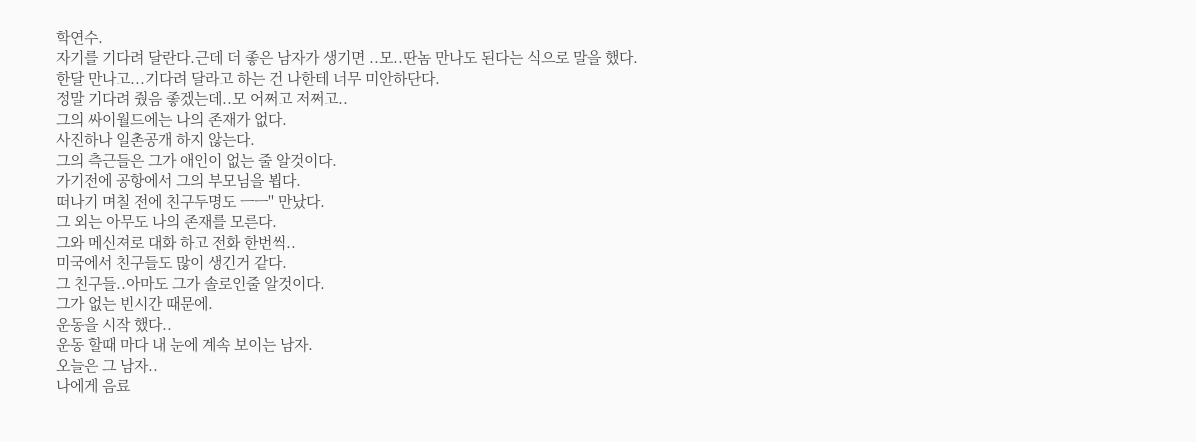학연수.
자기를 기다려 달란다.근데 더 좋은 남자가 생기면 ..모..딴놈 만나도 된다는 식으로 말을 했다.
한달 만나고...기다려 달라고 하는 건 나한테 너무 미안하단다.
정말 기다려 줬음 좋겠는데..모 어쩌고 저쩌고..
그의 싸이월드에는 나의 존재가 없다.
사진하나 일촌공개 하지 않는다.
그의 측근들은 그가 애인이 없는 줄 알것이다.
가기전에 공항에서 그의 부모님을 뵙다.
떠나기 며칠 전에 친구두명도 ㅡㅡ'' 만났다.
그 외는 아무도 나의 존재를 모른다.
그와 메신져로 대화 하고 전화 한번씩..
미국에서 친구들도 많이 생긴거 같다.
그 친구들..아마도 그가 솔로인줄 알것이다.
그가 없는 빈시간 때문에.
운동을 시작 했다..
운동 할때 마다 내 눈에 계속 보이는 남자.
오늘은 그 남자..
나에게 음료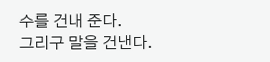수를 건내 준다.
그리구 말을 건낸다.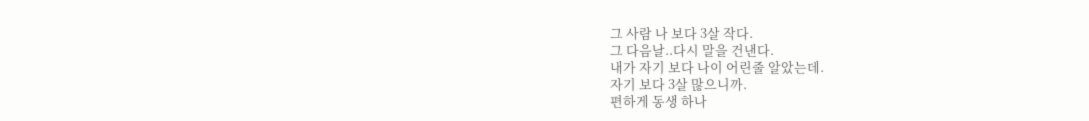그 사람 나 보다 3살 작다.
그 다음날..다시 말을 건낸다.
내가 자기 보다 나이 어린줄 알았는데.
자기 보다 3살 많으니까.
편하게 동생 하나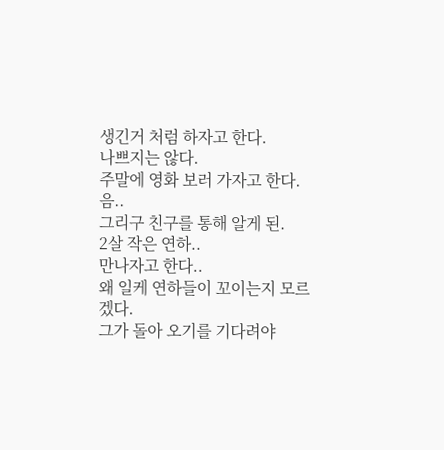생긴거 처럼 하자고 한다.
나쁘지는 않다.
주말에 영화 보러 가자고 한다.
음..
그리구 친구를 통해 알게 된.
2살 작은 연하..
만나자고 한다..
왜 일케 연하들이 꼬이는지 모르겠다.
그가 돌아 오기를 기다려야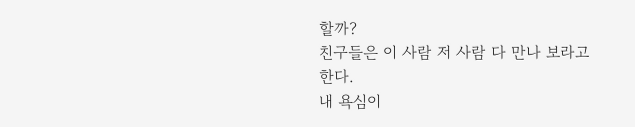할까?
친구들은 이 사람 저 사람 다 만나 보라고 한다.
내 욕심이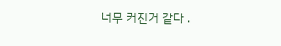너무 커진거 같다 .